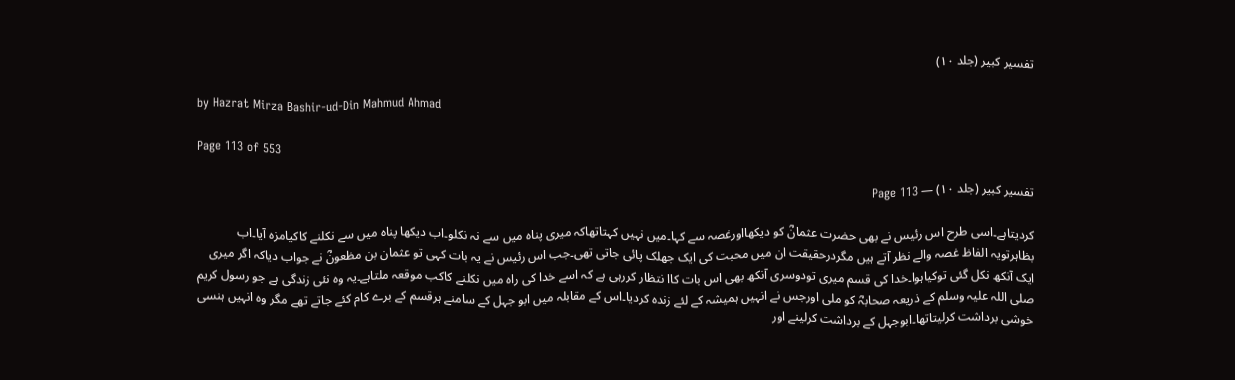تفسیر کبیر (جلد ۱۰)

by Hazrat Mirza Bashir-ud-Din Mahmud Ahmad

Page 113 of 553

تفسیر کبیر (جلد ۱۰) — Page 113

کردیتاہے۔اسی طرح اس رئیس نے بھی حضرت عثمانؓ کو دیکھااورغصہ سے کہا۔میں نہیں کہتاتھاکہ میری پناہ میں سے نہ نکلو۔اب دیکھا پناہ میں سے نکلنے کاکیامزہ آیا۔اب بظاہرتویہ الفاظ غصہ والے نظر آتے ہیں مگردرحقیقت ان میں محبت کی ایک جھلک پائی جاتی تھی۔جب اس رئیس نے یہ بات کہی تو عثمان بن مظعونؓ نے جواب دیاکہ اگر میری ایک آنکھ نکل گئی توکیاہوا۔خدا کی قسم میری تودوسری آنکھ بھی اس بات کاا نتظار کررہی ہے کہ اسے خدا کی راہ میں نکلنے کاکب موقعہ ملتاہے۔یہ وہ نئی زندگی ہے جو رسول کریم صلی اللہ علیہ وسلم کے ذریعہ صحابہؓ کو ملی اورجس نے انہیں ہمیشہ کے لئے زندہ کردیا۔اس کے مقابلہ میں ابو جہل کے سامنے ہرقسم کے برے کام کئے جاتے تھے مگر وہ انہیں ہنسی خوشی برداشت کرلیتاتھا۔ابوجہل کے برداشت کرلینے اور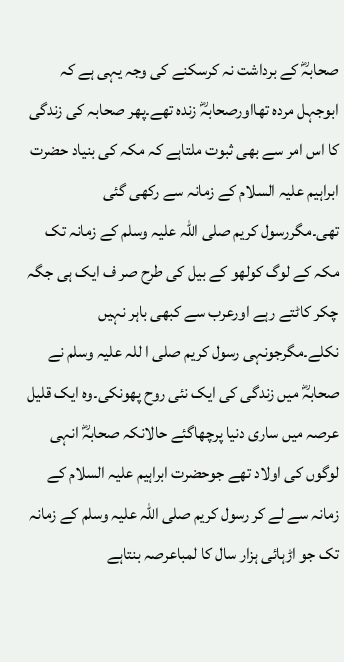صحابہؓ کے برداشت نہ کرسکنے کی وجہ یہی ہے کہ ابوجہل مردہ تھااورصحابہؓ زندہ تھے۔پھر صحابہ کی زندگی کا اس امر سے بھی ثبوت ملتاہے کہ مکہ کی بنیاد حضرت ابراہیم علیہ السلام کے زمانہ سے رکھی گئی تھی۔مگررسول کریم صلی اللہ علیہ وسلم کے زمانہ تک مکہ کے لوگ کولھو کے بیل کی طرح صر ف ایک ہی جگہ چکر کاٹتے رہے اورعرب سے کبھی باہر نہیں نکلے۔مگرجونہی رسول کریم صلی ا للہ علیہ وسلم نے صحابہؓ میں زندگی کی ایک نئی روح پھونکی۔وہ ایک قلیل عرصہ میں ساری دنیا پرچھاگئے حالانکہ صحابہؓ انہی لوگوں کی اولاد تھے جوحضرت ابراہیم علیہ السلام کے زمانہ سے لے کر رسول کریم صلی اللہ علیہ وسلم کے زمانہ تک جو اڑہائی ہزار سال کا لمباعرصہ بنتاہے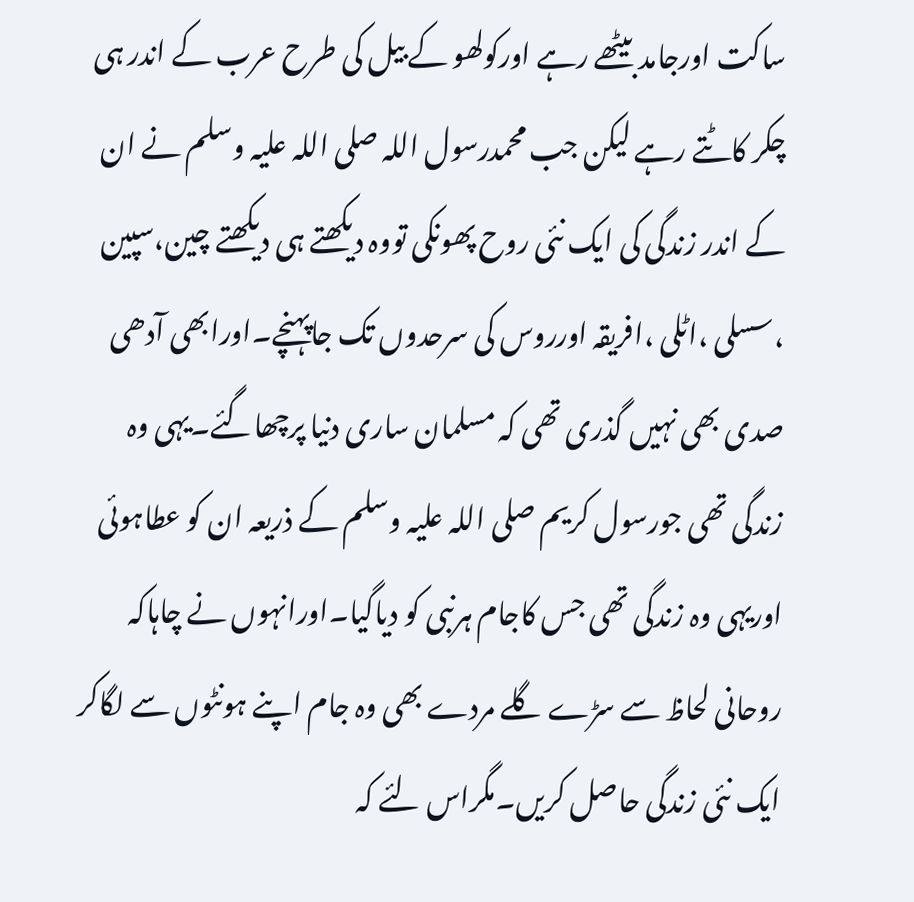ساکت اورجامد بیٹھے رہے اورکولھو کے بیل کی طرح عرب کے اندر ہی چکر کاٹتے رہے لیکن جب محمدرسول اللہ صلی اللہ علیہ وسلم نے ان کے اندر زندگی کی ایک نئی روح پھونکی تووہ دیکھتے ہی دیکھتے چین،سپین ،سسلی ،اٹلی ،افریقہ اورروس کی سرحدوں تک جاپہنچے۔اورابھی آدھی صدی بھی نہیں گذری تھی کہ مسلمان ساری دنیا پرچھاگئے۔یہی وہ زندگی تھی جورسول کریم صلی اللہ علیہ وسلم کے ذریعہ ان کو عطاہوئی اوریہی وہ زندگی تھی جس کاجام ہرنبی کو دیاگیا۔اورانہوں نے چاہاکہ روحانی لحاظ سے سڑے گلے مردے بھی وہ جام اپنے ہونٹوں سے لگاکر ایک نئی زندگی حاصل کریں۔مگراس لئے کہ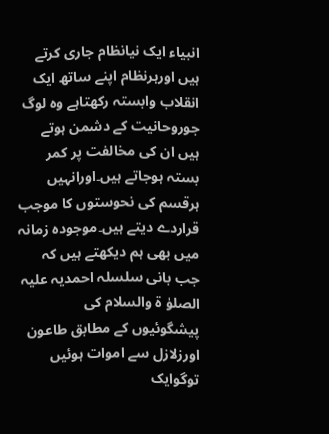انبیاء ایک نیانظام جاری کرتے ہیں اورہرنظام اپنے ساتھ ایک انقلاب وابستہ رکھتاہے وہ لوگ جوروحانیت کے دشمن ہوتے ہیں ان کی مخالفت پر کمر بستہ ہوجاتے ہیں۔اورانہیں ہرقسم کی نحوستوں کا موجب قراردے دیتے ہیں۔موجودہ زمانہ میں بھی ہم دیکھتے ہیں کہ جب بانی سلسلہ احمدیہ علیہ الصلوٰ ۃ والسلام کی پیشگوئیوں کے مطابق طاعون اورزلازل سے اموات ہوئیں توگوایک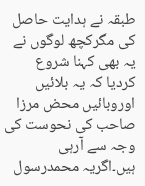طبقہ نے ہدایت حاصل کی مگرکچھ لوگوں نے یہ بھی کہنا شروع کردیا کہ یہ بلائیں اوروبائیں محض مرزا صاحب کی نحوست کی وجہ سے آرہی ہیں۔اگریہ محمدرسول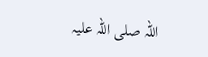اللہ صلی اللہ علیہ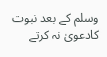وسلم کے بعد نبوت کادعویٰ نہ کرتے